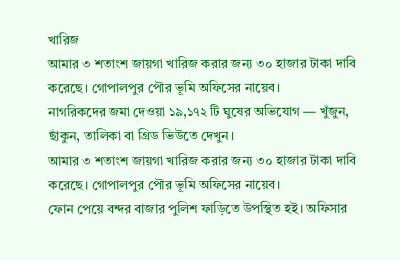খারিজ
আমার ৩ শতাংশ জায়গা খারিজ করার জন্য ৩০ হাজার টাকা দাবি করেছে। গোপালপুর পৌর ভূমি অফিসের নায়েব।
নাগরিকদের জমা দেওয়া ১৯,১৭২ টি ঘুষের অভিযোগ — খুঁজুন, ছাঁকুন, তালিকা বা গ্রিড ভিউতে দেখুন।
আমার ৩ শতাংশ জায়গা খারিজ করার জন্য ৩০ হাজার টাকা দাবি করেছে। গোপালপুর পৌর ভূমি অফিসের নায়েব।
ফোন পেয়ে বন্দর বাজার পুলিশ ফাড়িতে উপস্থিত হই। অফিসার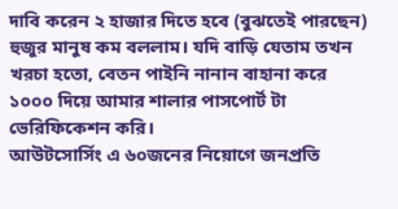দাবি করেন ২ হাজার দিতে হবে (বুঝতেই পারছেন) হুজুর মানুষ কম বললাম। যদি বাড়ি যেতাম তখন খরচা হতো, বেতন পাইনি নানান বাহানা করে ১০০০ দিয়ে আমার শালার পাসপোর্ট টা ভেরিফিকেশন করি।
আউটসোর্সিং এ ৬০জনের নিয়োগে জনপ্রতি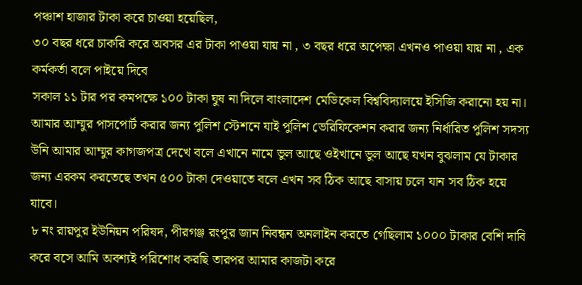পঞ্চাশ হাজার টাকা করে চাওয়া হয়েছিল,
৩০ বছর ধরে চাকরি করে অবসর এর টাকা পাওয়া যায় না , ৩ বছর ধরে অপেক্ষা এখনও পাওয়া যায় না , এক কর্মকর্তা বলে পাইয়ে দিবে
সকাল ১১ টার পর কমপক্ষে ১০০ টাকা ঘুষ না দিলে বাংলাদেশ মেডিকেল বিশ্ববিদ্যালয়ে ইসিজি করানো হয় না।
আমার আম্মুর পাসপোর্ট করার জন্য পুলিশ স্টেশনে যাই পুলিশ ভেরিফিকেশন করার জন্য নির্ধারিত পুলিশ সদস্য উনি আমার আম্মুর কাগজপত্র দেখে বলে এখানে নামে ভুল আছে ওইখানে ভুল আছে যখন বুঝলাম যে টাকার জন্য এরকম করতেছে তখন ৫০০ টাকা দেওয়াতে বলে এখন সব ঠিক আছে বাসায় চলে যান সব ঠিক হয়ে যাবে।
৮ নং রায়পুর ইউনিয়ন পরিষদ, পীরগঞ্জ রংপুর জান নিবন্ধন অনলাইন করতে গেছিলাম ১০০০ টাকার বেশি দাবি করে বসে আমি অবশ্যই পরিশোধ করছি তারপর আমার কাজটা করে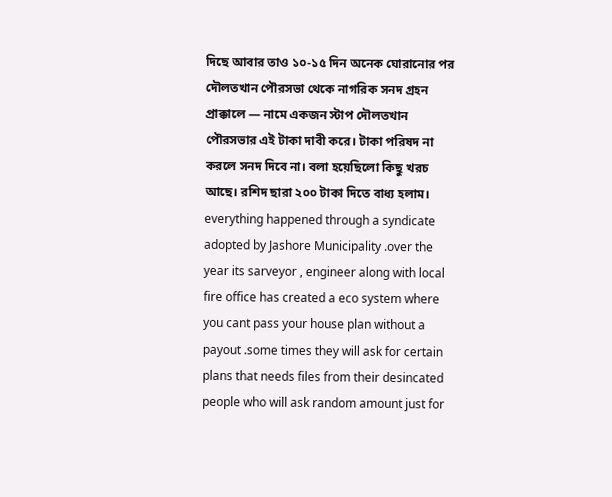দিছে আবার তাও ১০-১৫ দিন অনেক ঘোরানোর পর
দৌলতখান পৌরসভা থেকে নাগরিক সনদ গ্রহন প্রাক্কালে — নামে একজন স্টাপ দৌলতখান পৌরসভার এই টাকা দাবী করে। টাকা পরিষদ না করলে সনদ দিবে না। বলা হয়েছিলো কিছু খরচ আছে। রশিদ ছারা ২০০ টাকা দিতে বাধ্য হলাম।
everything happened through a syndicate adopted by Jashore Municipality .over the year its sarveyor , engineer along with local fire office has created a eco system where you cant pass your house plan without a payout .some times they will ask for certain plans that needs files from their desincated people who will ask random amount just for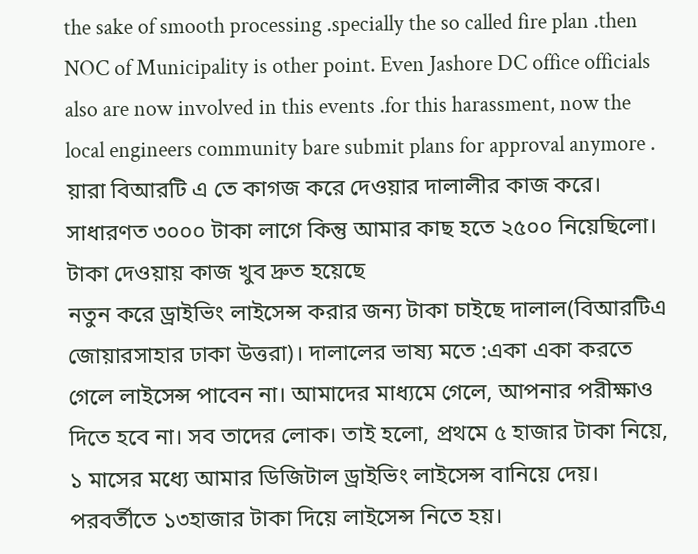the sake of smooth processing .specially the so called fire plan .then NOC of Municipality is other point. Even Jashore DC office officials also are now involved in this events .for this harassment, now the local engineers community bare submit plans for approval anymore .
য়ারা বিআরটি এ তে কাগজ করে দেওয়ার দালালীর কাজ করে। সাধারণত ৩০০০ টাকা লাগে কিন্তু আমার কাছ হতে ২৫০০ নিয়েছিলো।
টাকা দেওয়ায় কাজ খুব দ্রুত হয়েছে
নতুন করে ড্রাইভিং লাইসেন্স করার জন্য টাকা চাইছে দালাল(বিআরটিএ জোয়ারসাহার ঢাকা উত্তরা)। দালালের ভাষ্য মতে :একা একা করতে গেলে লাইসেন্স পাবেন না। আমাদের মাধ্যমে গেলে, আপনার পরীক্ষাও দিতে হবে না। সব তাদের লোক। তাই হলো, প্রথমে ৫ হাজার টাকা নিয়ে, ১ মাসের মধ্যে আমার ডিজিটাল ড্রাইভিং লাইসেন্স বানিয়ে দেয়। পরবর্তীতে ১৩হাজার টাকা দিয়ে লাইসেন্স নিতে হয়।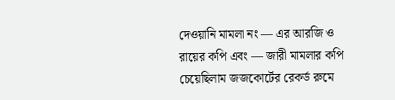দেওয়ানি মামলা নং — এর আরজি ও রায়ের কপি এবং — জারী মামলার কপি চেয়েছিলাম জজকোর্টের রেকর্ড রুমে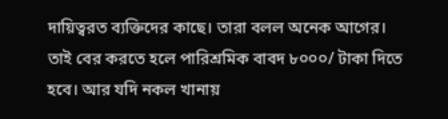দায়িত্বরত ব্যক্তিদের কাছে। তারা বলল অনেক আগের। তাই বের করতে হলে পারিশ্রমিক বাবদ ৮০০০/ টাকা দিতে হবে। আর যদি নকল খানায়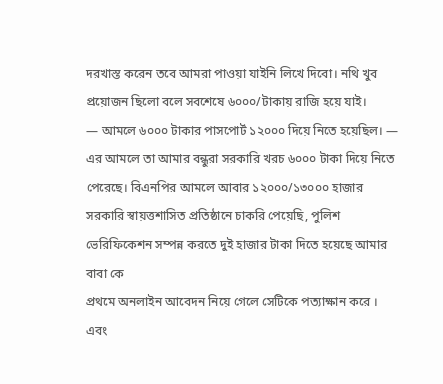দরখাস্ত করেন তবে আমরা পাওয়া যাইনি লিখে দিবো। নথি খুব প্রয়োজন ছিলো বলে সবশেষে ৬০০০/টাকায় রাজি হয়ে যাই।
— আমলে ৬০০০ টাকার পাসপোর্ট ১২০০০ দিয়ে নিতে হয়েছিল। — এর আমলে তা আমার বন্ধুরা সরকারি খরচ ৬০০০ টাকা দিয়ে নিতে পেরেছে। বিএনপির আমলে আবার ১২০০০/১৩০০০ হাজার
সরকারি স্বায়ত্তশাসিত প্রতিষ্ঠানে চাকরি পেয়েছি, পুলিশ ভেরিফিকেশন সম্পন্ন করতে দুই হাজার টাকা দিতে হয়েছে আমার বাবা কে
প্রথমে অনলাইন আবেদন নিয়ে গেলে সেটিকে পত্যাক্ষান করে । এবং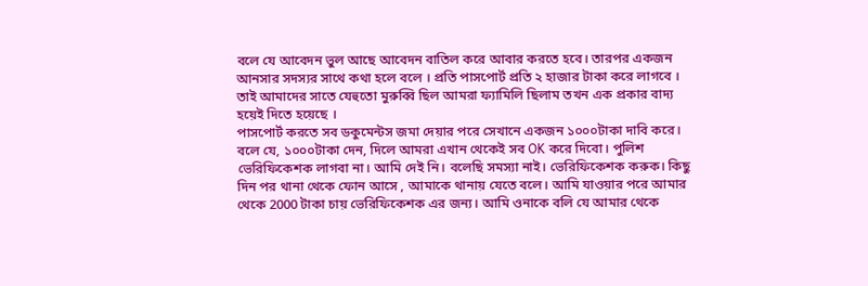বলে যে আবেদন ভুল আছে আবেদন বাতিল করে আবার করতে হবে। তারপর একজন আনসার সদস্যর সাথে কথা হলে বলে । প্রতি পাসপোর্ট প্রতি ২ হাজার টাকা করে লাগবে । তাই আমাদের সাতে যেহুতো মুরুব্বি ছিল আমরা ফ্যামিলি ছিলাম তখন এক প্রকার বাদ্য হয়েই দিতে হয়েছে ।
পাসপোর্ট করতে সব ডকুমেন্টস জমা দেয়ার পরে সেখানে একজন ১০০০টাকা দাবি করে। বলে যে, ১০০০টাকা দেন, দিলে আমরা এখান থেকেই সব OK করে দিবো। পুলিশ ভেরিফিকেশক লাগবা না। আমি দেই নি। বলেছি সমস্যা নাই। ভেরিফিকেশক করুক। কিছু দিন পর থানা থেকে ফোন আসে , আমাকে থানায় যেতে বলে। আমি যাওয়ার পরে আমার থেকে 2000 টাকা চায় ভেরিফিকেশক এর জন্য। আমি ওনাকে বলি যে আমার থেকে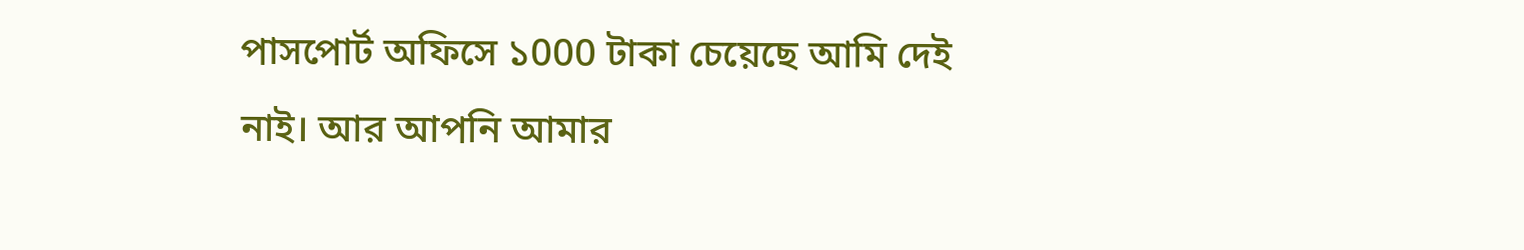পাসপোর্ট অফিসে ১000 টাকা চেয়েছে আমি দেই নাই। আর আপনি আমার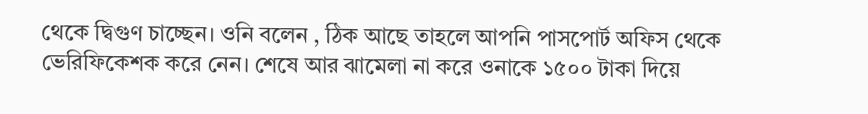থেকে দ্বিগুণ চাচ্ছেন। ওনি বলেন , ঠিক আছে তাহলে আপনি পাসপোর্ট অফিস থেকে ভেরিফিকেশক করে নেন। শেষে আর ঝামেলা না করে ওনাকে ১৫০০ টাকা দিয়ে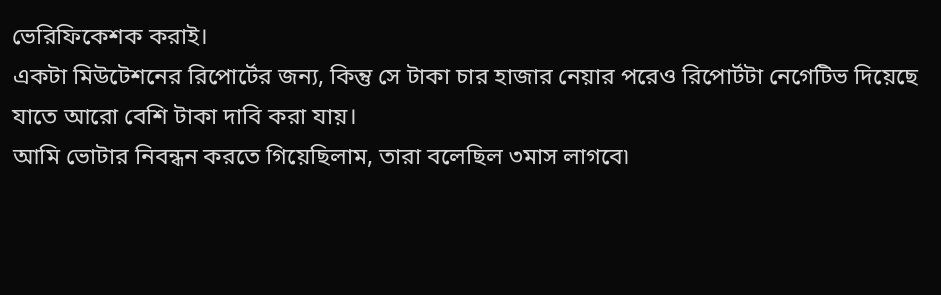ভেরিফিকেশক করাই।
একটা মিউটেশনের রিপোর্টের জন্য, কিন্তু সে টাকা চার হাজার নেয়ার পরেও রিপোর্টটা নেগেটিভ দিয়েছে যাতে আরো বেশি টাকা দাবি করা যায়।
আমি ভোটার নিবন্ধন করতে গিয়েছিলাম, তারা বলেছিল ৩মাস লাগবে৷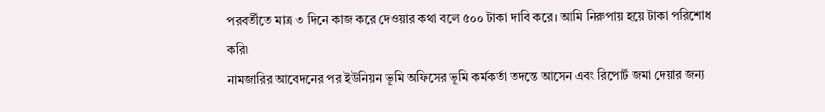পরবর্তীতে মাত্র ৩ দিনে কাজ করে দেওয়ার কথা বলে ৫০০ টাকা দাবি করে। আমি নিরুপায় হয়ে টাকা পরিশোধ করি৷
নামজারির আবেদনের পর ইউনিয়ন ভূমি অফিসের ভূমি কর্মকর্তা তদন্তে আসেন এবং রিপোর্ট জমা দেয়ার জন্য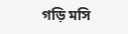গড়ি মসি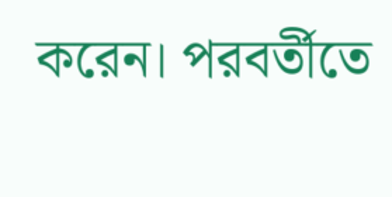করেন। পরবর্তীতে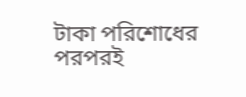টাকা পরিশোধের পরপরই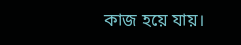কাজ হয়ে যায়।